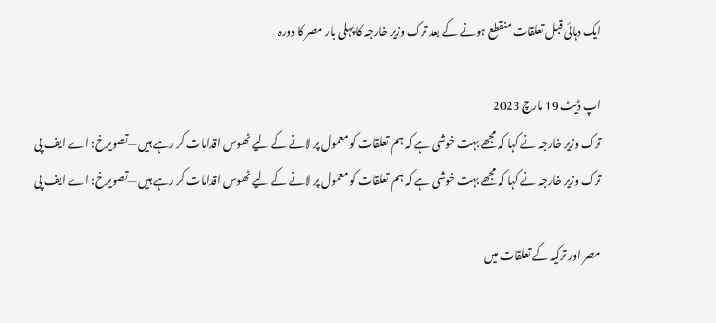ایک دہائی قبل تعلقات منقطع ہونے کے بعد ترک وزیر خارجہ کا پہلی بار مصر کا دورہ

اپ ڈیٹ 19 مارچ 2023
ترک وزیر خارجہ نے کہا کہ مجھے بہت خوشی ہے کہ ہم تعلقات کو معمول پر لانے کے لیے ٹھوس اقدامات کر رہے ہیں —تصویرخ: اے ایف پی
ترک وزیر خارجہ نے کہا کہ مجھے بہت خوشی ہے کہ ہم تعلقات کو معمول پر لانے کے لیے ٹھوس اقدامات کر رہے ہیں —تصویرخ: اے ایف پی

مصر اور ترکیہ کے تعلقات میں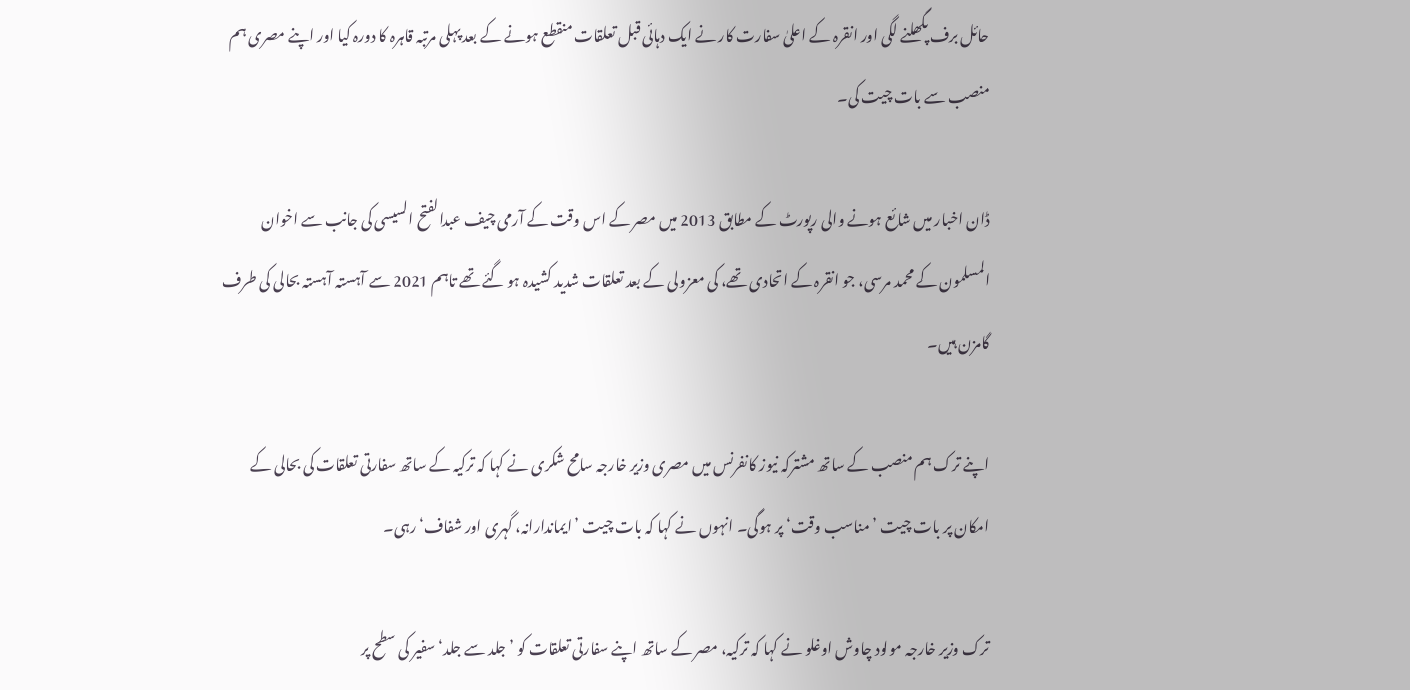حائل برف پگھلنے لگی اور انقرہ کے اعلیٰ سفارت کار نے ایک دہائی قبل تعلقات منقطع ہونے کے بعد پہلی مرتبہ قاہرہ کا دورہ کیا اور اپنے مصری ہم منصب سے بات چیت کی۔

ڈان اخبار میں شائع ہونے والی رپورٹ کے مطابق 2013 میں مصر کے اس وقت کے آرمی چیف عبدالفتح السیسی کی جانب سے اخوان المسلمون کے محمد مرسی، جو انقرہ کے اتحادی تھے، کی معزولی کے بعد تعلقات شدید کشیدہ ہو گئے تھے تاہم 2021 سے آہستہ آہستہ بحالی کی طرف گامزن ہیں۔

اپنے ترک ہم منصب کے ساتھ مشترکہ نیوز کانفرنس میں مصری وزیر خارجہ سامح شکری نے کہا کہ ترکیہ کے ساتھ سفارتی تعلقات کی بحالی کے امکان پر بات چیت ’مناسب وقت‘ پر ہوگی۔ انہوں نے کہا کہ بات چیت ’ایماندارانہ، گہری اور شفاف‘ رہی۔

ترک وزیر خارجہ مولود چاوش اوغلو نے کہا کہ ترکیہ، مصر کے ساتھ اپنے سفارتی تعلقات کو ’جلد سے جلد‘ سفیر کی سطح پر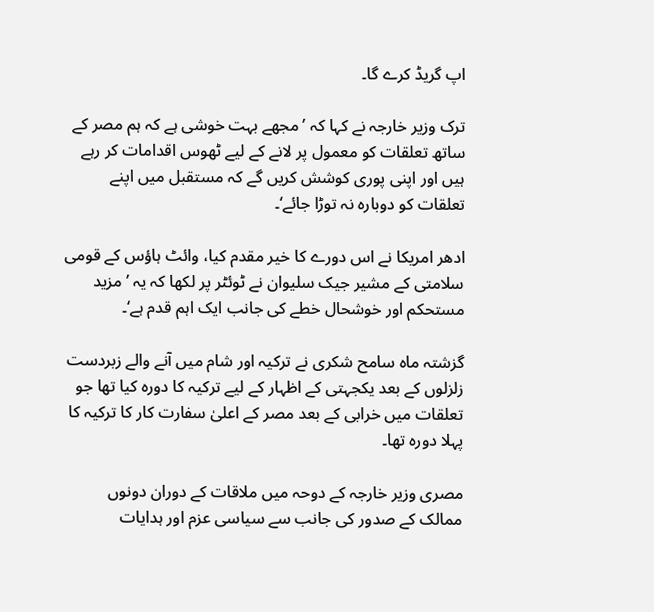اپ گریڈ کرے گا۔

ترک وزیر خارجہ نے کہا کہ ’مجھے بہت خوشی ہے کہ ہم مصر کے ساتھ تعلقات کو معمول پر لانے کے لیے ٹھوس اقدامات کر رہے ہیں اور اپنی پوری کوشش کریں گے کہ مستقبل میں اپنے تعلقات کو دوبارہ نہ توڑا جائے‘۔

ادھر امریکا نے اس دورے کا خیر مقدم کیا، وائٹ ہاؤس کے قومی سلامتی کے مشیر جیک سلیوان نے ٹوئٹر پر لکھا کہ یہ ’مزید مستحکم اور خوشحال خطے کی جانب ایک اہم قدم ہے‘۔

گزشتہ ماہ سامح شکری نے ترکیہ اور شام میں آنے والے زبردست زلزلوں کے بعد یکجہتی کے اظہار کے لیے ترکیہ کا دورہ کیا تھا جو تعلقات میں خرابی کے بعد مصر کے اعلیٰ سفارت کار کا ترکیہ کا پہلا دورہ تھا۔

مصری وزیر خارجہ کے دوحہ میں ملاقات کے دوران دونوں ممالک کے صدور کی جانب سے سیاسی عزم اور ہدایات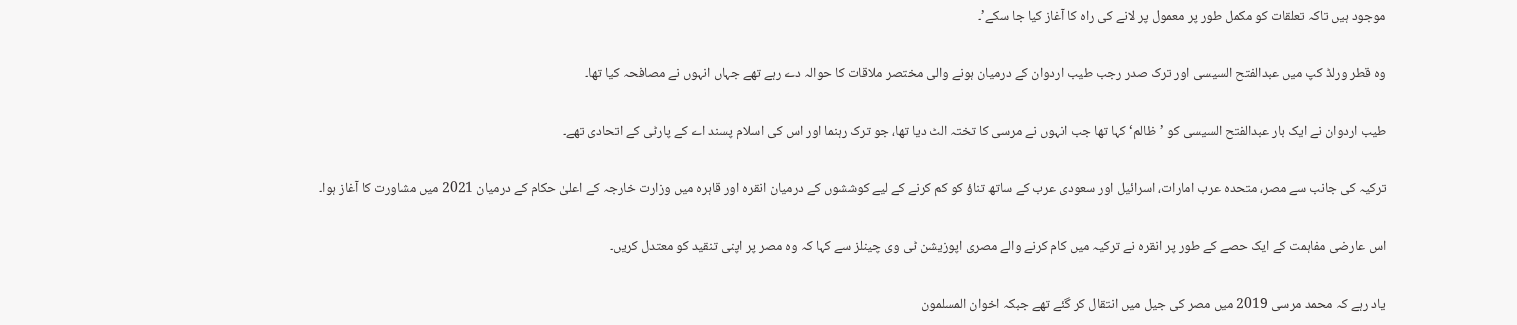موجود ہیں تاکہ تعلقات کو مکمل طور پر معمول پر لانے کی راہ کا آغاز کیا جا سکے’۔

وہ قطر ورلڈ کپ میں عبدالفتح السیسی اور ترک صدر رجب طیب اردوان کے درمیان ہونے والی مختصر ملاقات کا حوالہ دے رہے تھے جہاں انہوں نے مصافحہ کیا تھا۔

طیب اردوان نے ایک بار عبدالفتح السیسی کو ’ظالم‘ کہا تھا جب انہوں نے مرسی کا تختہ الٹ دیا تھا، جو ترک رہنما اور اس کی اسلام پسند اے کے پارٹی کے اتحادی تھے۔

ترکیہ کی جانب سے مصر، متحدہ عرب امارات، اسرائیل اور سعودی عرب کے ساتھ تناؤ کو کم کرنے کے لیے کوششوں کے درمیان انقرہ اور قاہرہ میں وزارت خارجہ کے اعلیٰ حکام کے درمیان 2021 میں مشاورت کا آغاز ہوا۔

اس عارضی مفاہمت کے ایک حصے کے طور پر انقرہ نے ترکیہ میں کام کرنے والے مصری اپوزیشن ٹی وی چینلز سے کہا کہ وہ مصر پر اپنی تنقید کو معتدل کریں۔

یاد رہے کہ محمد مرسی 2019 میں مصر کی جیل میں انتقال کر گئے تھے جبکہ اخوان المسلمون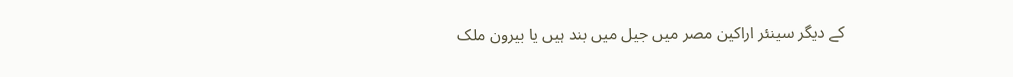کے دیگر سینئر اراکین مصر میں جیل میں بند ہیں یا بیرون ملک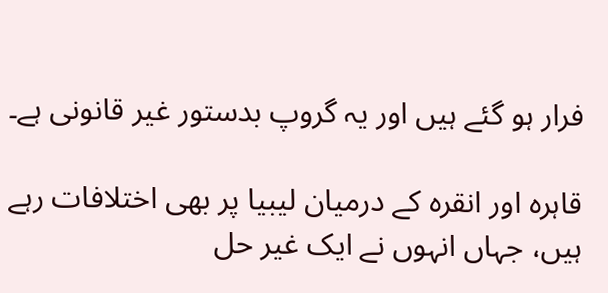فرار ہو گئے ہیں اور یہ گروپ بدستور غیر قانونی ہے۔

قاہرہ اور انقرہ کے درمیان لیبیا پر بھی اختلافات رہے ہیں، جہاں انہوں نے ایک غیر حل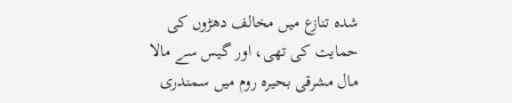شدہ تنازع میں مخالف دھڑوں کی حمایت کی تھی، اور گیس سے مالا مال مشرقی بحیرہ روم میں سمندری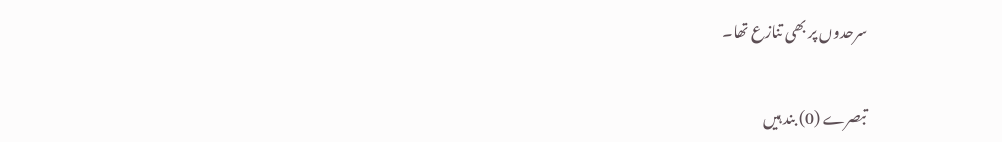سرحدوں پر بھی تنازع تھا۔

تبصرے (0) بند ہیں